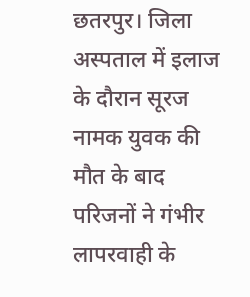छतरपुर। जिला अस्पताल में इलाज के दौरान सूरज नामक युवक की मौत के बाद परिजनों ने गंभीर लापरवाही के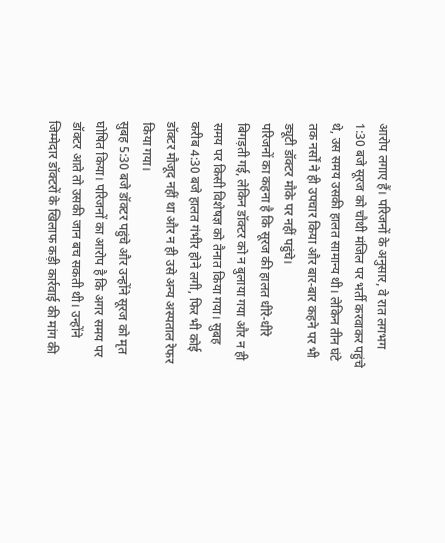आरोप लगाए हैं। परिजनों के अनुसार, वे रात लगभग 1:30 बजे सूरज को चौथी मंजिल पर भर्ती करवाकर पहुंचे थे, उस समय उसकी हालत सामान्य थी। लेकिन तीन घंटे तक नर्सों ने ही उपचार किया और बार-बार कहने पर भी ड्यूटी डॉक्टर मौके पर नहीं पहुंचे।
परिजनों का कहना है कि सूरज की हालत धीरे-धीरे बिगड़ती गई, लेकिन डॉक्टर को न बुलाया गया और न ही समय पर किसी विशेषज्ञ को तैनात किया गया। सुबह करीब 4:30 बजे हालत गंभीर होने लगी, फिर भी कोई डॉक्टर मौजूद नहीं था और न ही उसे अन्य अस्पताल रेफर किया गया।
सुबह 5:30 बजे डॉक्टर पहुंचे और उन्होंने सूरज को मृत घोषित किया। परिजनों का आरोप है कि अगर समय पर डॉक्टर आते तो उसकी जान बच सकती थी। उन्होंने जिम्मेदार डॉक्टरों के खिलाफ कड़ी कार्रवाई की मांग की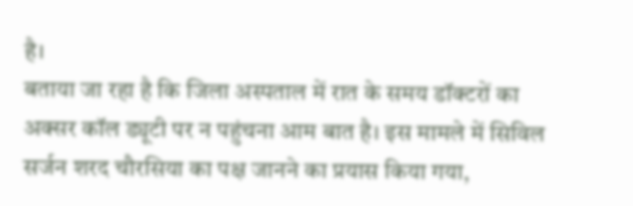है।
बताया जा रहा है कि जिला अस्पताल में रात के समय डॉक्टरों का अक्सर कॉल ड्यूटी पर न पहुंचना आम बात है। इस मामले में सिविल सर्जन शरद चौरसिया का पक्ष जानने का प्रयास किया गया,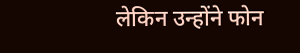लेकिन उन्होंने फोन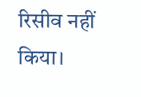रिसीव नहीं किया।